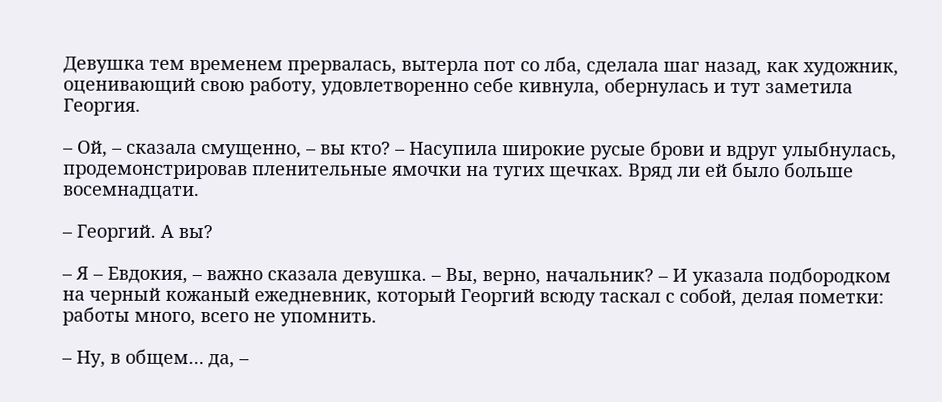Девушка тем временем прервалась, вытерла пот со лба, сделала шаг назад, как художник, оценивающий свою работу, удовлетворенно себе кивнула, обернулась и тут заметила Георгия.

– Ой, – сказала смущенно, – вы кто? – Насупила широкие русые брови и вдруг улыбнулась, продемонстрировав пленительные ямочки на тугих щечках. Вряд ли ей было больше восемнадцати.

– Георгий. А вы?

– Я – Евдокия, – важно сказала девушка. – Вы, верно, начальник? – И указала подбородком на черный кожаный ежедневник, который Георгий всюду таскал с собой, делая пометки: работы много, всего не упомнить.

– Ну, в общем… да, –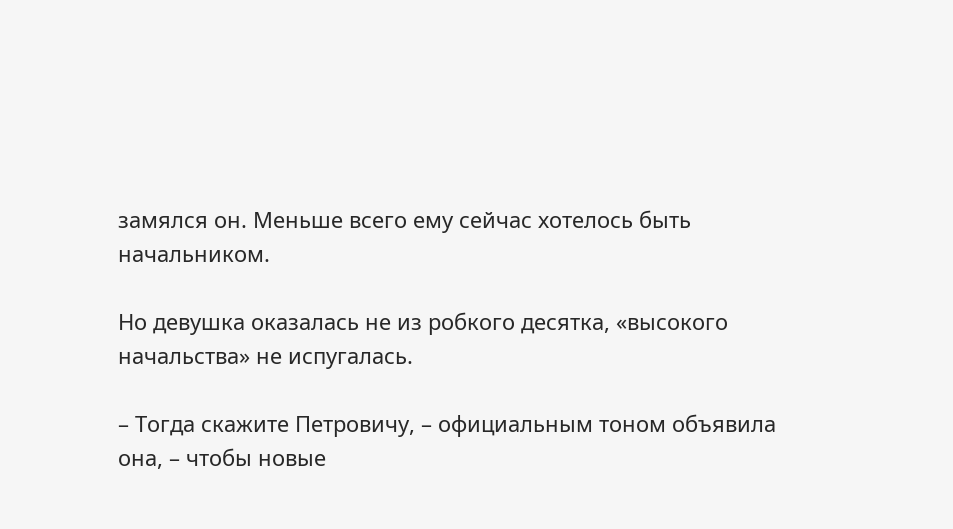замялся он. Меньше всего ему сейчас хотелось быть начальником.

Но девушка оказалась не из робкого десятка, «высокого начальства» не испугалась.

– Тогда скажите Петровичу, – официальным тоном объявила она, – чтобы новые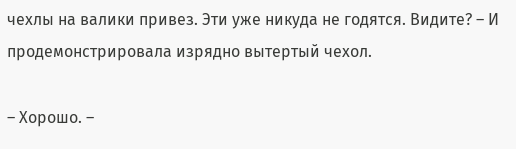чехлы на валики привез. Эти уже никуда не годятся. Видите? – И продемонстрировала изрядно вытертый чехол.

– Хорошо. –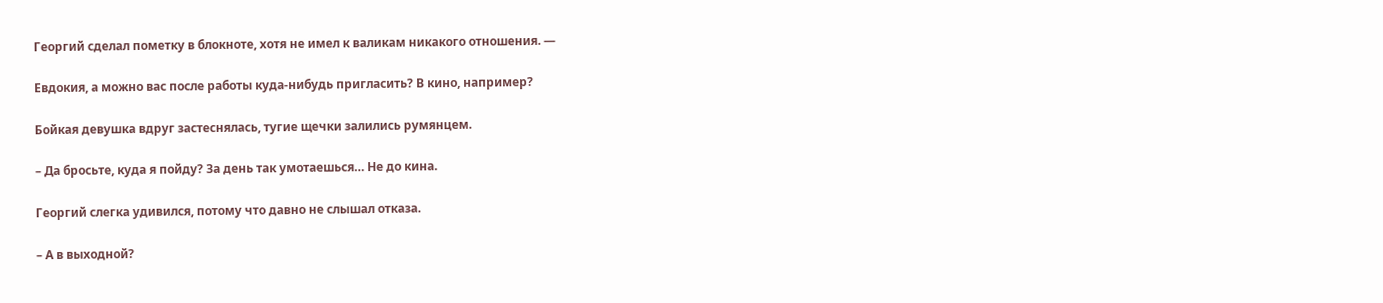Георгий сделал пометку в блокноте, хотя не имел к валикам никакого отношения. —

Евдокия, а можно вас после работы куда-нибудь пригласить? В кино, например?

Бойкая девушка вдруг застеснялась, тугие щечки залились румянцем.

– Да бросьте, куда я пойду? За день так умотаешься… Не до кина.

Георгий слегка удивился, потому что давно не слышал отказа.

– А в выходной?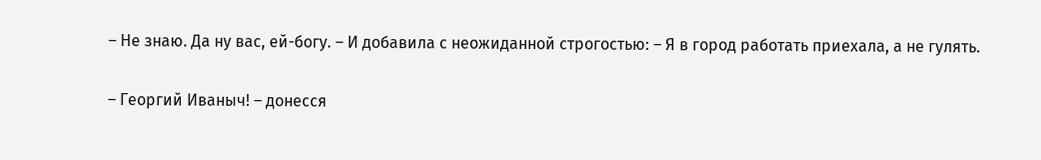– Не знаю. Да ну вас, ей-богу. – И добавила с неожиданной строгостью: – Я в город работать приехала, а не гулять.

– Георгий Иваныч! – донесся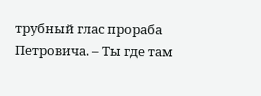трубный глас прораба Петровича. – Ты где там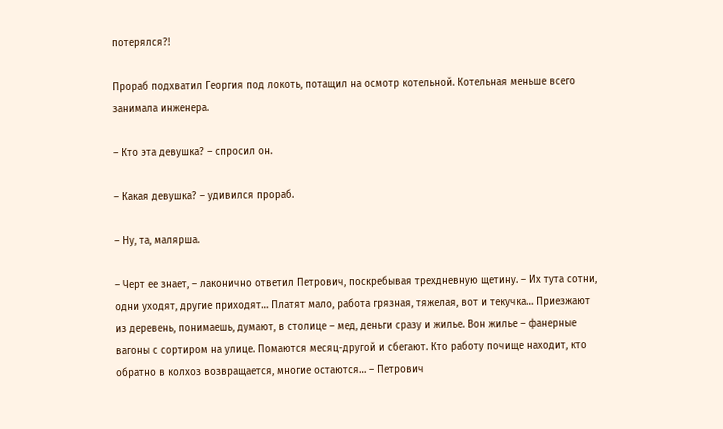потерялся?!

Прораб подхватил Георгия под локоть, потащил на осмотр котельной. Котельная меньше всего занимала инженера.

– Кто эта девушка? – спросил он.

– Какая девушка? – удивился прораб.

– Ну, та, малярша.

– Черт ее знает, – лаконично ответил Петрович, поскребывая трехдневную щетину. – Их тута сотни, одни уходят, другие приходят… Платят мало, работа грязная, тяжелая, вот и текучка… Приезжают из деревень, понимаешь, думают, в столице – мед, деньги сразу и жилье. Вон жилье – фанерные вагоны с сортиром на улице. Помаются месяц-другой и сбегают. Кто работу почище находит, кто обратно в колхоз возвращается, многие остаются… – Петрович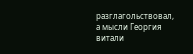разглагольствовал, а мысли Георгия витали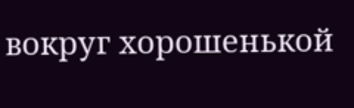вокруг хорошенькой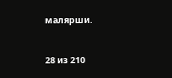малярши.



28 из 210